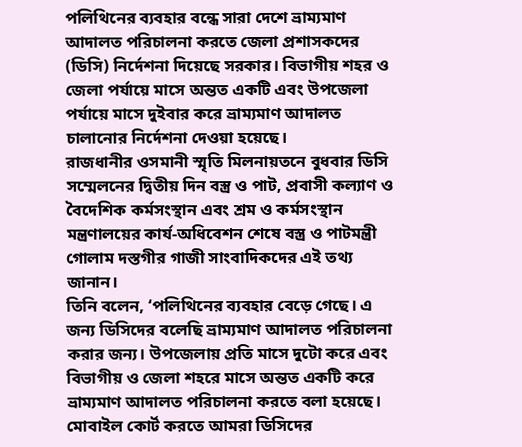পলিথিনের ব্যবহার বন্ধে সারা দেশে ভ্রাম্যমাণ আদালত পরিচালনা করতে জেলা প্রশাসকদের (ডিসি) নির্দেশনা দিয়েছে সরকার। বিভাগীয় শহর ও জেলা পর্যায়ে মাসে অন্তত একটি এবং উপজেলা পর্যায়ে মাসে দুইবার করে ভ্রাম্যমাণ আদালত চালানোর নির্দেশনা দেওয়া হয়েছে।
রাজধানীর ওসমানী স্মৃতি মিলনায়তনে বুধবার ডিসি সম্মেলনের দ্বিতীয় দিন বস্ত্র ও পাট, প্রবাসী কল্যাণ ও বৈদেশিক কর্মসংস্থান এবং শ্রম ও কর্মসংস্থান মন্ত্রণালয়ের কার্য-অধিবেশন শেষে বস্ত্র ও পাটমন্ত্রী গোলাম দস্তগীর গাজী সাংবাদিকদের এই তথ্য জানান।
তিনি বলেন, ‘পলিথিনের ব্যবহার বেড়ে গেছে। এ জন্য ডিসিদের বলেছি ভ্রাম্যমাণ আদালত পরিচালনা করার জন্য। উপজেলায় প্রতি মাসে দুটো করে এবং বিভাগীয় ও জেলা শহরে মাসে অন্তত একটি করে ভ্রাম্যমাণ আদালত পরিচালনা করতে বলা হয়েছে। মোবাইল কোর্ট করতে আমরা ডিসিদের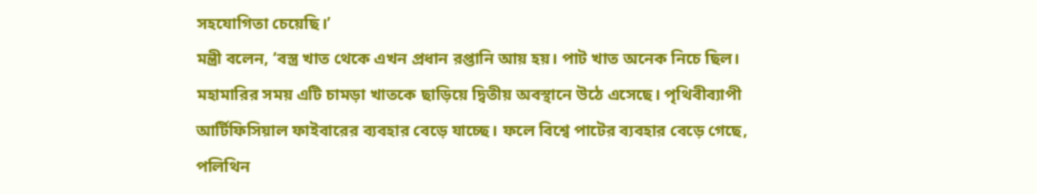সহযোগিতা চেয়েছি।’
মন্ত্রী বলেন, ‘বস্ত্র খাত থেকে এখন প্রধান রপ্তানি আয় হয়। পাট খাত অনেক নিচে ছিল। মহামারির সময় এটি চামড়া খাতকে ছাড়িয়ে দ্বিতীয় অবস্থানে উঠে এসেছে। পৃথিবীব্যাপী আর্টিফিসিয়াল ফাইবারের ব্যবহার বেড়ে যাচ্ছে। ফলে বিশ্বে পাটের ব্যবহার বেড়ে গেছে, পলিথিন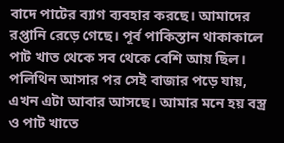বাদে পাটের ব্যাগ ব্যবহার করছে। আমাদের রপ্তানি রেড়ে গেছে। পূর্ব পাকিস্তান থাকাকালে পাট খাত থেকে সব থেকে বেশি আয় ছিল। পলিথিন আসার পর সেই বাজার পড়ে যায়, এখন এটা আবার আসছে। আমার মনে হয় বস্ত্র ও পাট খাতে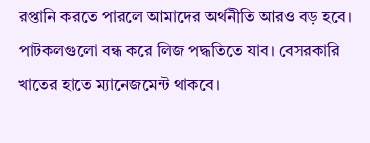রপ্তানি করতে পারলে আমাদের অর্থনীতি আরও বড় হবে। পাটকলগুলো বন্ধ করে লিজ পদ্ধতিতে যাব। বেসরকারি খাতের হাতে ম্যানেজমেন্ট থাকবে।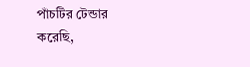পাঁচটির টেন্ডার করেছি,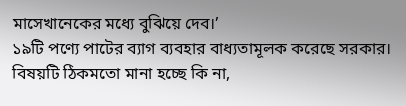মাসেখানেকের মধ্যে বুঝিয়ে দেব।’
১৯টি পণ্যে পাটের ব্যাগ ব্যবহার বাধ্যতামূলক করেছে সরকার। বিষয়টি ঠিকমতো মানা হচ্ছে কি না,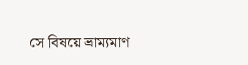সে বিষয়ে ভ্রাম্যমাণ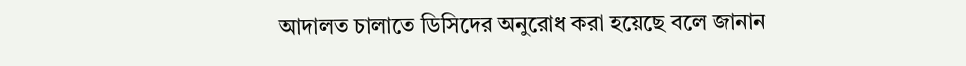আদালত চালাতে ডিসিদের অনুরোধ করা হয়েছে বলে জানান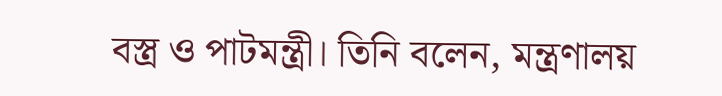বস্ত্র ও পাটমন্ত্রী। তিনি বলেন, মন্ত্রণালয়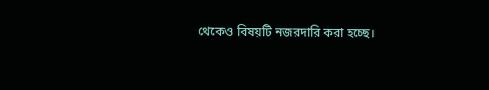থেকেও বিষয়টি নজরদারি করা হচ্ছে।